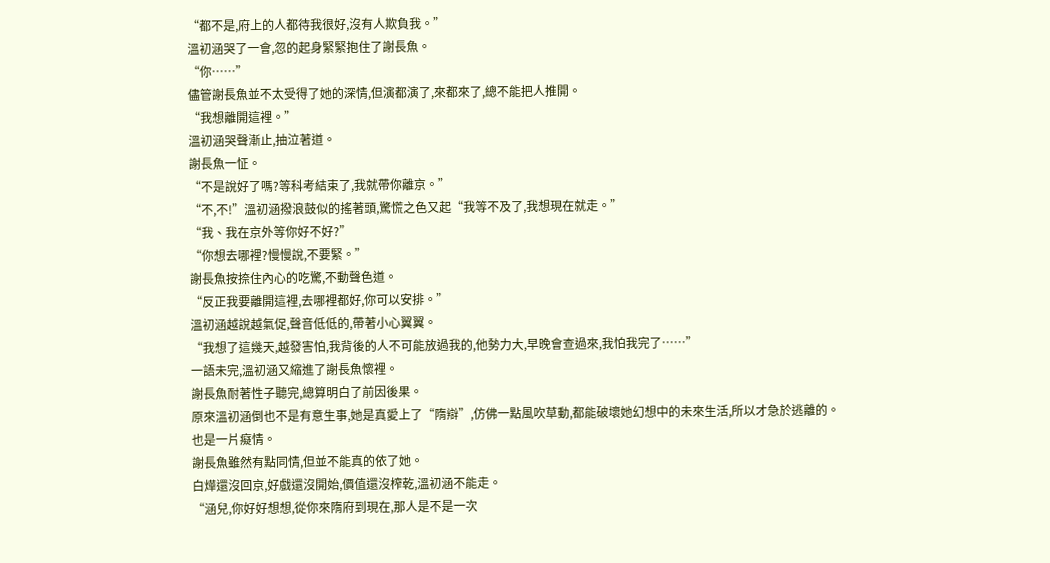“都不是,府上的人都待我很好,沒有人欺負我。”
溫初涵哭了一會,忽的起身緊緊抱住了謝長魚。
“你……”
儘管謝長魚並不太受得了她的深情,但演都演了,來都來了,總不能把人推開。
“我想離開這裡。”
溫初涵哭聲漸止,抽泣著道。
謝長魚一怔。
“不是說好了嗎?等科考結束了,我就帶你離京。”
“不,不!”溫初涵撥浪鼓似的搖著頭,驚慌之色又起“我等不及了,我想現在就走。”
“我、我在京外等你好不好?”
“你想去哪裡?慢慢說,不要緊。”
謝長魚按捺住內心的吃驚,不動聲色道。
“反正我要離開這裡,去哪裡都好,你可以安排。”
溫初涵越說越氣促,聲音低低的,帶著小心翼翼。
“我想了這幾天,越發害怕,我背後的人不可能放過我的,他勢力大,早晚會查過來,我怕我完了……”
一語未完,溫初涵又縮進了謝長魚懷裡。
謝長魚耐著性子聽完,總算明白了前因後果。
原來溫初涵倒也不是有意生事,她是真愛上了“隋辯”,仿佛一點風吹草動,都能破壞她幻想中的未來生活,所以才急於逃離的。
也是一片癡情。
謝長魚雖然有點同情,但並不能真的依了她。
白燁還沒回京,好戲還沒開始,價值還沒榨乾,溫初涵不能走。
“涵兒,你好好想想,從你來隋府到現在,那人是不是一次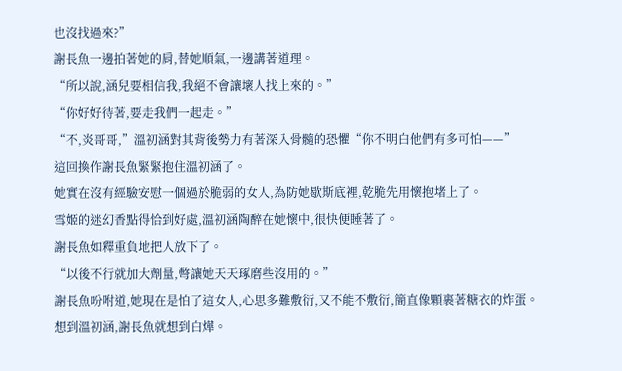也沒找過來?”
謝長魚一邊拍著她的肩,替她順氣,一邊講著道理。
“所以說,涵兒要相信我,我絕不會讓壞人找上來的。”
“你好好待著,要走我們一起走。”
“不,炎哥哥,”溫初涵對其背後勢力有著深入骨髓的恐懼“你不明白他們有多可怕——”
這回換作謝長魚緊緊抱住溫初涵了。
她實在沒有經驗安慰一個過於脆弱的女人,為防她歇斯底裡,乾脆先用懷抱堵上了。
雪姬的迷幻香點得恰到好處,溫初涵陶醉在她懷中,很快便睡著了。
謝長魚如釋重負地把人放下了。
“以後不行就加大劑量,彆讓她天天琢磨些沒用的。”
謝長魚吩咐道,她現在是怕了這女人,心思多難敷衍,又不能不敷衍,簡直像顆裹著糖衣的炸蛋。
想到溫初涵,謝長魚就想到白燁。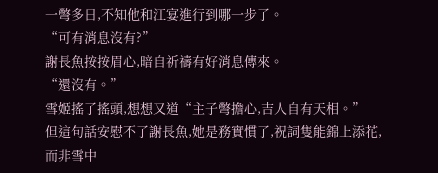一彆多日,不知他和江宴進行到哪一步了。
“可有消息沒有?”
謝長魚按按眉心,暗自祈禱有好消息傳來。
“還沒有。”
雪姬搖了搖頭,想想又道“主子彆擔心,吉人自有天相。”
但這句話安慰不了謝長魚,她是務實慣了,祝詞隻能錦上添花,而非雪中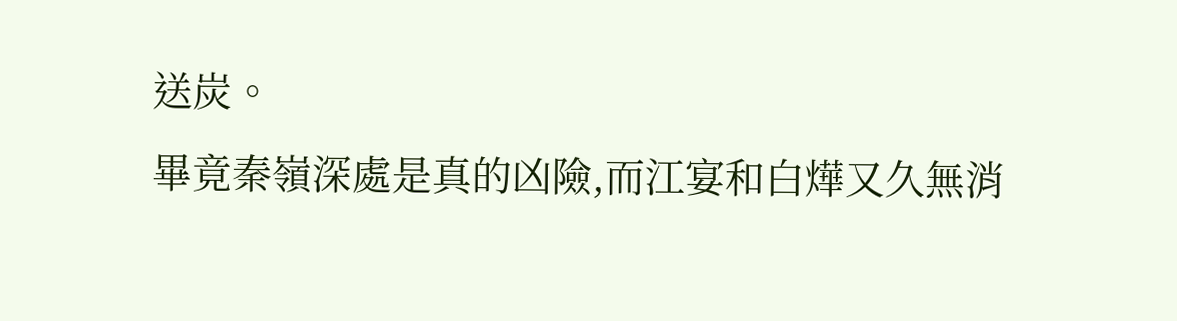送炭。
畢竟秦嶺深處是真的凶險,而江宴和白燁又久無消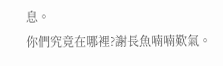息。
你們究竟在哪裡?謝長魚喃喃歎氣。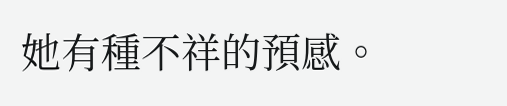她有種不祥的預感。